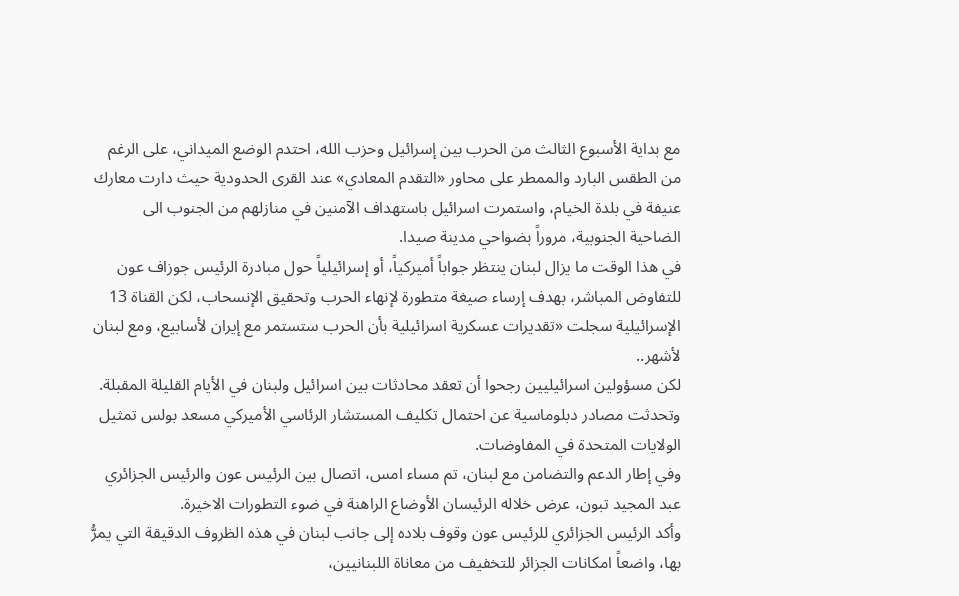مع بداية الأسبوع الثالث من الحرب بين إسرائيل وحزب الله، احتدم الوضع الميداني، على الرغم من الطقس البارد والممطر على محاور «التقدم المعادي» عند القرى الحدودية حيث دارت معارك عنيفة في بلدة الخيام، واستمرت اسرائيل باستهداف الآمنين في منازلهم من الجنوب الى الضاحية الجنوبية، مروراً بضواحي مدينة صيدا.
في هذا الوقت ما يزال لبنان ينتظر جواباً أميركياً، أو إسرائيلياً حول مبادرة الرئيس جوزاف عون للتفاوض المباشر، بهدف إرساء صيغة متطورة لإنهاء الحرب وتحقيق الإنسحاب، لكن القناة 13 الإسرائيلية سجلت «تقديرات عسكرية اسرائيلية بأن الحرب ستستمر مع إيران لأسابيع، ومع لبنان لأشهر..
لكن مسؤولين اسرائيليين رجحوا أن تعقد محادثات بين اسرائيل ولبنان في الأيام القليلة المقبلة.
وتحدثت مصادر دبلوماسية عن احتمال تكليف المستشار الرئاسي الأميركي مسعد بولس تمثيل الولايات المتحدة في المفاوضات.
وفي إطار الدعم والتضامن مع لبنان، تم مساء امس، اتصال بين الرئيس عون والرئيس الجزائري عبد المجيد تبون، عرض خلاله الرئيسان الأوضاع الراهنة في ضوء التطورات الاخيرة.
وأكد الرئيس الجزائري للرئيس عون وقوف بلاده إلى جانب لبنان في هذه الظروف الدقيقة التي يمرُّ بها، واضعاً امكانات الجزائر للتخفيف من معاناة اللبنانيين،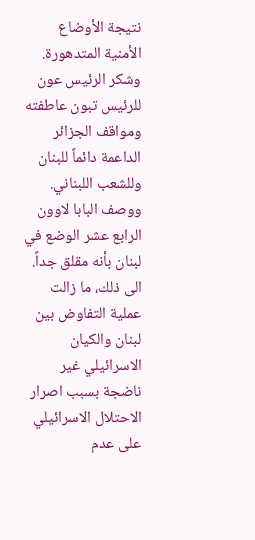نتيجة الأوضاع الأمنية المتدهورة.
وشكر الرئيس عون للرئيس تبون عاطفته ومواقف الجزائر الداعمة دائماً للبنان وللشعب اللبناني.
ووصف البابا لاوون الرابع عشر الوضع في لبنان بأنه مقلق جداً.
الى ذلك، ما زالت عملية التفاوض بين لبنان والكيان الاسرائيلي غير ناضجة بسبب اصرار الاحتلال الاسرائيلي على عدم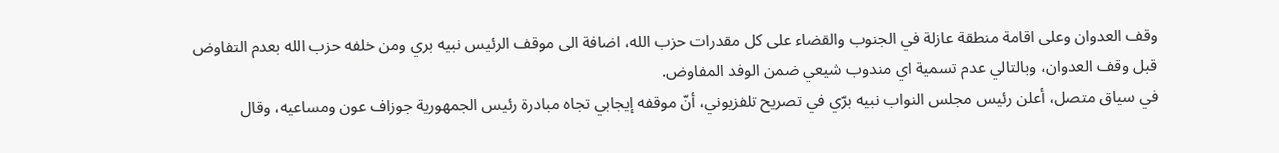وقف العدوان وعلى اقامة منطقة عازلة في الجنوب والقضاء على كل مقدرات حزب الله، اضافة الى موقف الرئيس نبيه بري ومن خلفه حزب الله بعدم التفاوض قبل وقف العدوان، وبالتالي عدم تسمية اي مندوب شيعي ضمن الوفد المفاوض.
في سياق متصل، أعلن رئيس مجلس النواب نبيه برّي في تصريح تلفزيوني، أنّ موقفه إيجابي تجاه مبادرة رئيس الجمهورية جوزاف عون ومساعيه، وقال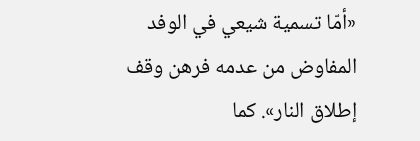«أمّا تسمية شيعي في الوفد المفاوض من عدمه فرهن وقف إطلاق النار». كما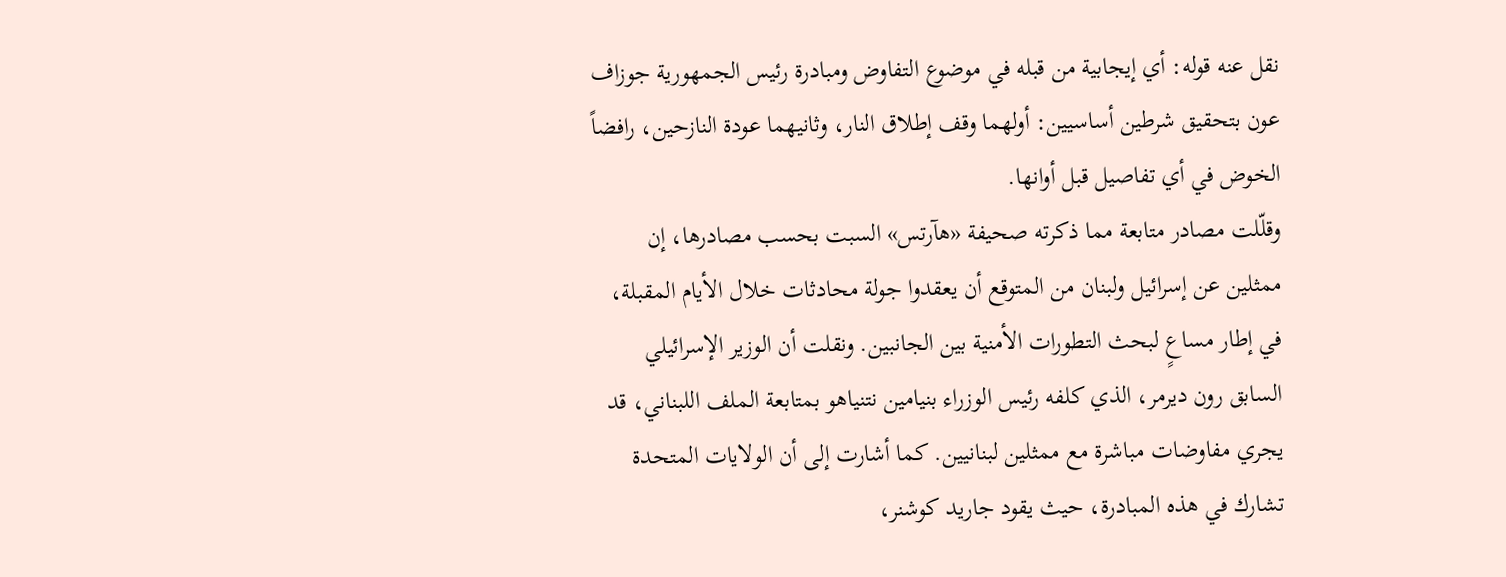نقل عنه قوله: أي إيجابية من قبله في موضوع التفاوض ومبادرة رئيس الجمهورية جوزاف عون بتحقيق شرطين أساسيين: أولهما وقف إطلاق النار، وثانيهما عودة النازحين، رافضاً الخوض في أي تفاصيل قبل أوانها.
وقلّلت مصادر متابعة مما ذكرته صحيفة «هآرتس» السبت بحسب مصادرها، إن ممثلين عن إسرائيل ولبنان من المتوقع أن يعقدوا جولة محادثات خلال الأيام المقبلة، في إطار مساعٍ لبحث التطورات الأمنية بين الجانبين. ونقلت أن الوزير الإسرائيلي السابق رون ديرمر، الذي كلفه رئيس الوزراء بنيامين نتنياهو بمتابعة الملف اللبناني، قد يجري مفاوضات مباشرة مع ممثلين لبنانيين. كما أشارت إلى أن الولايات المتحدة تشارك في هذه المبادرة، حيث يقود جاريد كوشنر،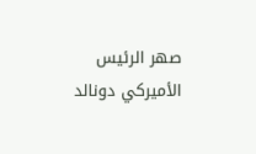صهر الرئيس الأميركي دونالد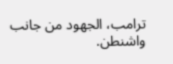ترامب، الجهود من جانب واشنطن.